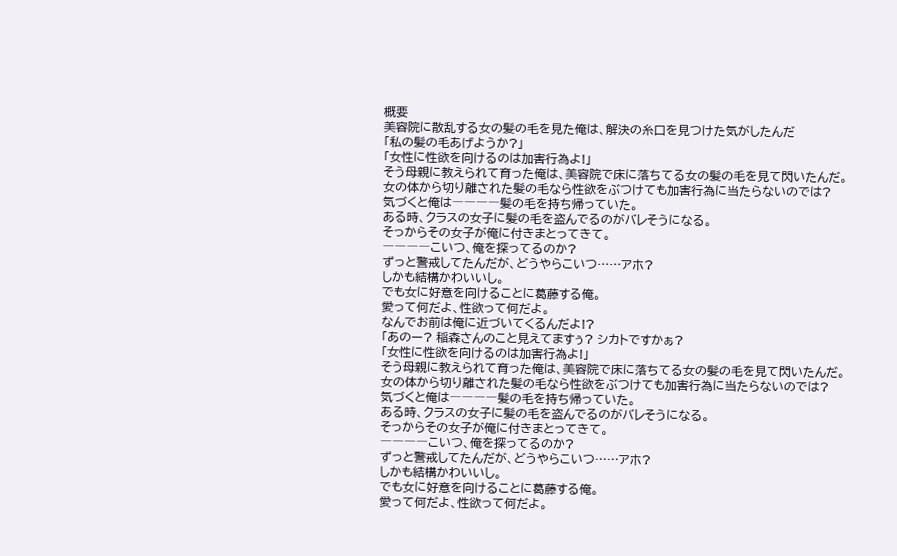概要
美容院に散乱する女の髪の毛を見た俺は、解決の糸口を見つけた気がしたんだ
「私の髪の毛あげようか?」
「女性に性欲を向けるのは加害行為よ!」
そう母親に教えられて育った俺は、美容院で床に落ちてる女の髪の毛を見て閃いたんだ。
女の体から切り離された髪の毛なら性欲をぶつけても加害行為に当たらないのでは?
気づくと俺は――――髪の毛を持ち帰っていた。
ある時、クラスの女子に髪の毛を盗んでるのがバレそうになる。
そっからその女子が俺に付きまとってきて。
――――こいつ、俺を探ってるのか?
ずっと警戒してたんだが、どうやらこいつ……アホ?
しかも結構かわいいし。
でも女に好意を向けることに葛藤する俺。
愛って何だよ、性欲って何だよ。
なんでお前は俺に近づいてくるんだよ!?
「あのー? 稲森さんのこと見えてますぅ? シカトですかぁ?
「女性に性欲を向けるのは加害行為よ!」
そう母親に教えられて育った俺は、美容院で床に落ちてる女の髪の毛を見て閃いたんだ。
女の体から切り離された髪の毛なら性欲をぶつけても加害行為に当たらないのでは?
気づくと俺は――――髪の毛を持ち帰っていた。
ある時、クラスの女子に髪の毛を盗んでるのがバレそうになる。
そっからその女子が俺に付きまとってきて。
――――こいつ、俺を探ってるのか?
ずっと警戒してたんだが、どうやらこいつ……アホ?
しかも結構かわいいし。
でも女に好意を向けることに葛藤する俺。
愛って何だよ、性欲って何だよ。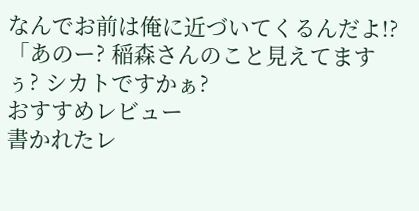なんでお前は俺に近づいてくるんだよ!?
「あのー? 稲森さんのこと見えてますぅ? シカトですかぁ?
おすすめレビュー
書かれたレ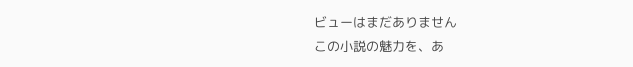ビューはまだありません
この小説の魅力を、あ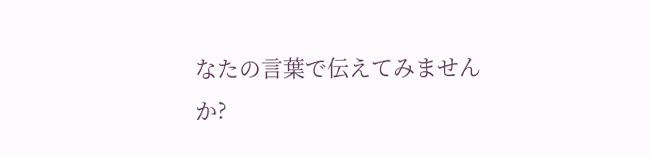なたの言葉で伝えてみませんか?